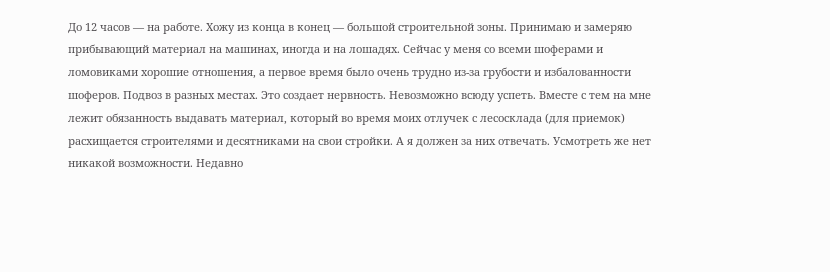До 12 часов — на работе. Хожу из конца в конец — большой строительной зоны. Принимаю и замеряю прибывающий материал на машинах, иногда и на лошадях. Сейчас у меня со всеми шоферами и ломовиками хорошие отношения, а первое время было очень трудно из‐за грубости и избалованности шоферов. Подвоз в разных местах. Это создает нервность. Невозможно всюду успеть. Вместе с тем на мне лежит обязанность выдавать материал, который во время моих отлучек с лесосклада (для приемок) расхищается строителями и десятниками на свои стройки. А я должен за них отвечать. Усмотреть же нет никакой возможности. Недавно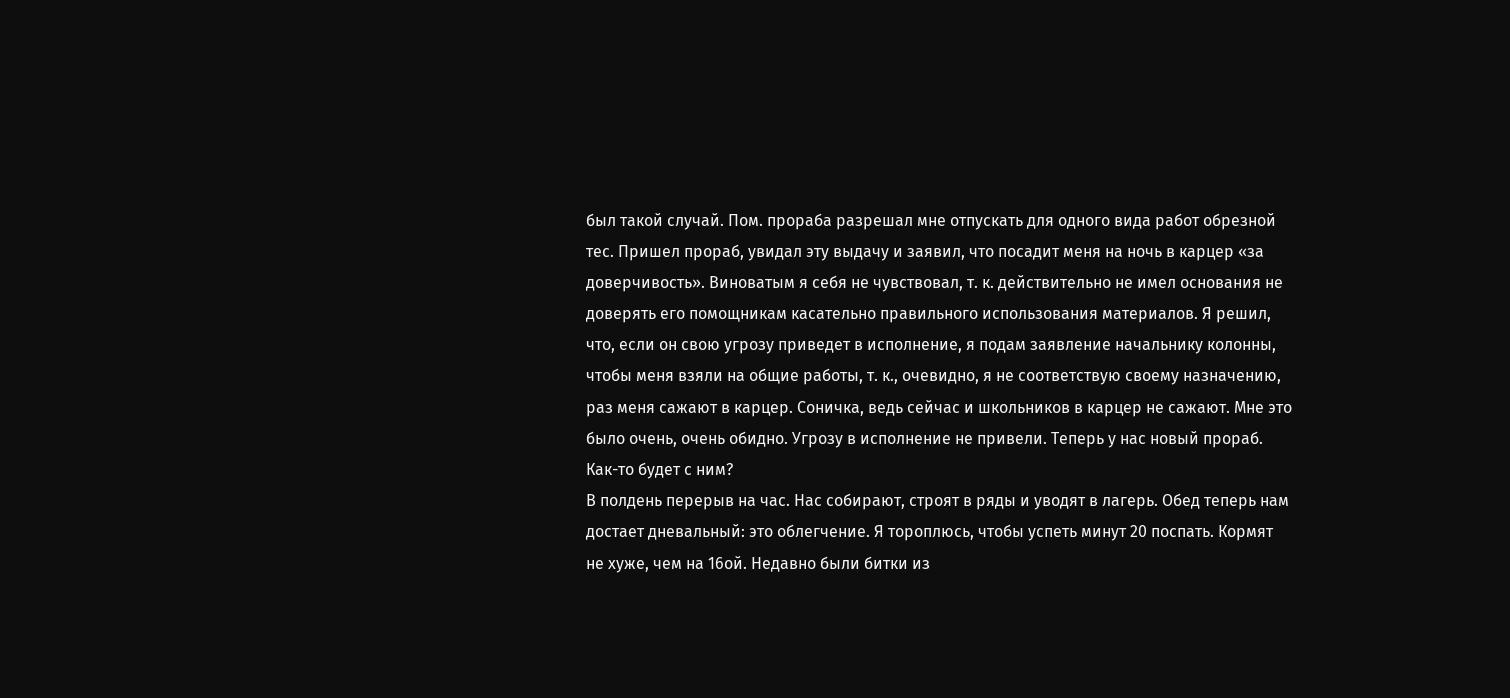был такой случай. Пом. прораба разрешал мне отпускать для одного вида работ обрезной тес. Пришел прораб, увидал эту выдачу и заявил, что посадит меня на ночь в карцер «за доверчивость». Виноватым я себя не чувствовал, т. к. действительно не имел основания не доверять его помощникам касательно правильного использования материалов. Я решил, что, если он свою угрозу приведет в исполнение, я подам заявление начальнику колонны, чтобы меня взяли на общие работы, т. к., очевидно, я не соответствую своему назначению, раз меня сажают в карцер. Соничка, ведь сейчас и школьников в карцер не сажают. Мне это было очень, очень обидно. Угрозу в исполнение не привели. Теперь у нас новый прораб. Как-то будет с ним?
В полдень перерыв на час. Нас собирают, строят в ряды и уводят в лагерь. Обед теперь нам достает дневальный: это облегчение. Я тороплюсь, чтобы успеть минут 20 поспать. Кормят не хуже, чем на 16ой. Недавно были битки из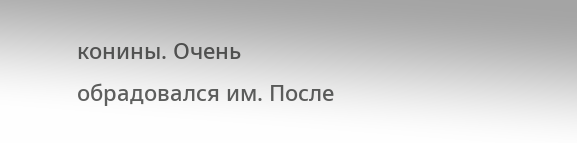конины. Очень обрадовался им. После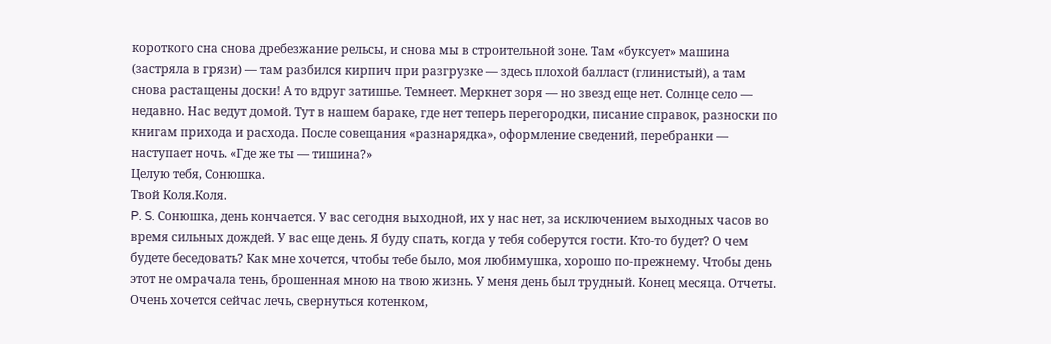короткого сна снова дребезжание рельсы, и снова мы в строительной зоне. Там «буксует» машина (застряла в грязи) — там разбился кирпич при разгрузке — здесь плохой балласт (глинистый), а там снова растащены доски! А то вдруг затишье. Темнеет. Меркнет зоря — но звезд еще нет. Солнце село — недавно. Нас ведут домой. Тут в нашем бараке, где нет теперь перегородки, писание справок, разноски по книгам прихода и расхода. После совещания «разнарядка», оформление сведений, перебранки — наступает ночь. «Где же ты — тишина?»
Целую тебя, Сонюшка.
Твой Коля.Коля.
P. S. Сонюшка, день кончается. У вас сегодня выходной, их у нас нет, за исключением выходных часов во время сильных дождей. У вас еще день. Я буду спать, когда у тебя соберутся гости. Кто-то будет? О чем будете беседовать? Как мне хочется, чтобы тебе было, моя любимушка, хорошо по-прежнему. Чтобы день этот не омрачала тень, брошенная мною на твою жизнь. У меня день был трудный. Конец месяца. Отчеты. Очень хочется сейчас лечь, свернуться котенком,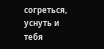согреться, уснуть и тебя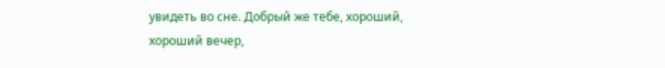увидеть во сне. Добрый же тебе, хороший, хороший вечер,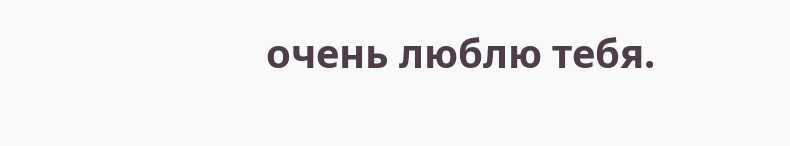очень люблю тебя.